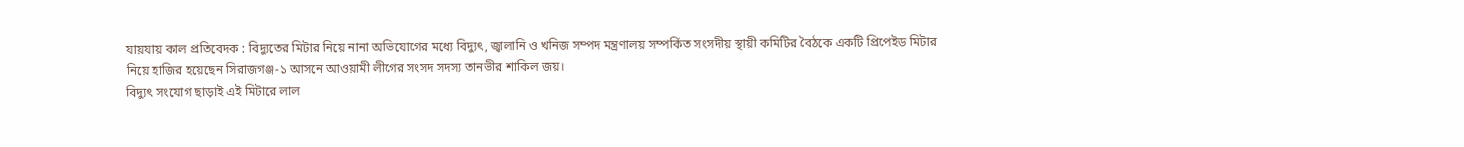যায়যায় কাল প্রতিবেদক : বিদ্যুতের মিটার নিয়ে নানা অভিযোগের মধ্যে বিদ্যুৎ, জ্বালানি ও খনিজ সম্পদ মন্ত্রণালয় সম্পর্কিত সংসদীয় স্থায়ী কমিটির বৈঠকে একটি প্রিপেইড মিটার নিয়ে হাজির হয়েছেন সিরাজগঞ্জ-১ আসনে আওয়ামী লীগের সংসদ সদস্য তানভীর শাকিল জয়।
বিদ্যুৎ সংযোগ ছাড়াই এই মিটারে লাল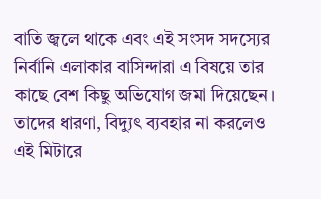বাতি জ্বলে থাকে এবং এই সংসদ সদস্যের নির্বানি এলাকার বাসিন্দারা এ বিষয়ে তার কাছে বেশ কিছু অভিযোগ জমা দিয়েছেন। তাদের ধারণা, বিদ্যুৎ ব্যবহার না করলেও এই মিটারে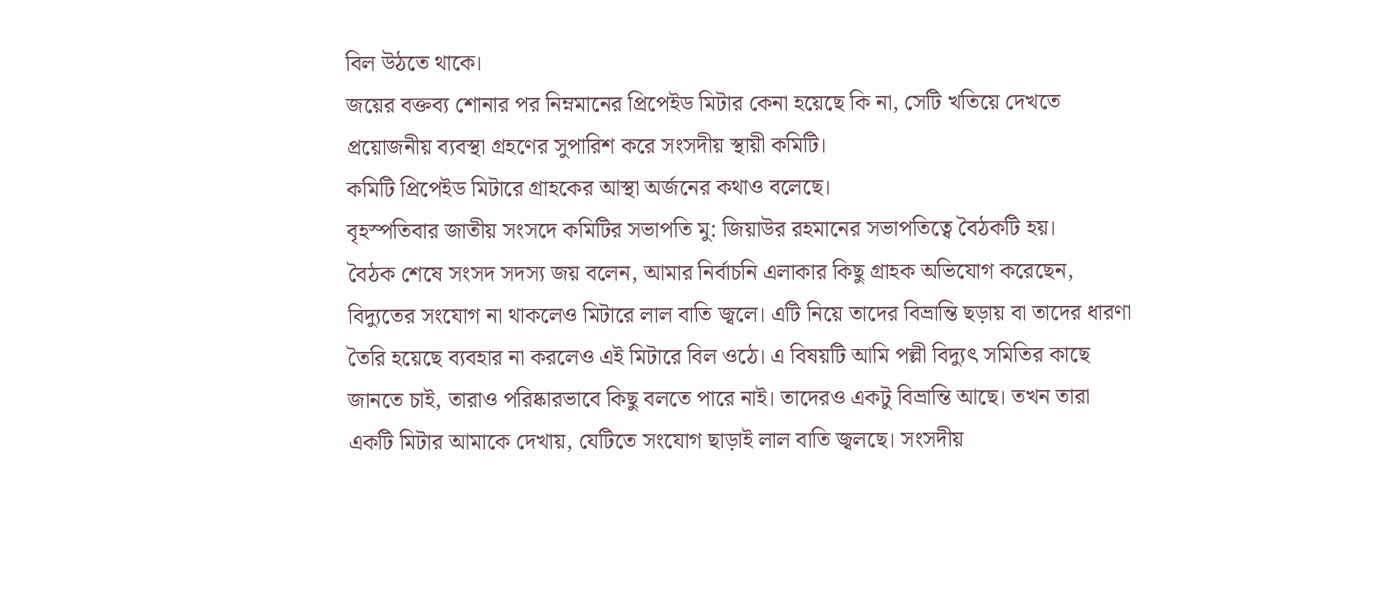বিল উঠতে থাকে।
জয়ের বক্তব্য শোনার পর নিম্নমানের প্রিপেইড মিটার কেনা হয়েছে কি না, সেটি খতিয়ে দেখতে প্রয়োজনীয় ব্যবস্থা গ্রহণের সুপারিশ করে সংসদীয় স্থায়ী কমিটি।
কমিটি প্রিপেইড মিটারে গ্রাহকের আস্থা অর্জনের কথাও বলেছে।
বৃহস্পতিবার জাতীয় সংসদে কমিটির সভাপতি মু: জিয়াউর রহমানের সভাপতিত্বে বৈঠকটি হয়।
বৈঠক শেষে সংসদ সদস্য জয় বলেন, আমার নির্বাচনি এলাকার কিছু গ্রাহক অভিযোগ করেছেন, বিদ্যুতের সংযোগ না থাকলেও মিটারে লাল বাতি জ্বলে। এটি নিয়ে তাদের বিভ্রান্তি ছড়ায় বা তাদের ধারণা তৈরি হয়েছে ব্যবহার না করলেও এই মিটারে বিল ওঠে। এ বিষয়টি আমি পল্লী বিদ্যুৎ সমিতির কাছে জানতে চাই, তারাও পরিষ্কারভাবে কিছু বলতে পারে নাই। তাদেরও একটু বিভ্রান্তি আছে। তখন তারা একটি মিটার আমাকে দেখায়, যেটিতে সংযোগ ছাড়াই লাল বাতি জ্বলছে। সংসদীয়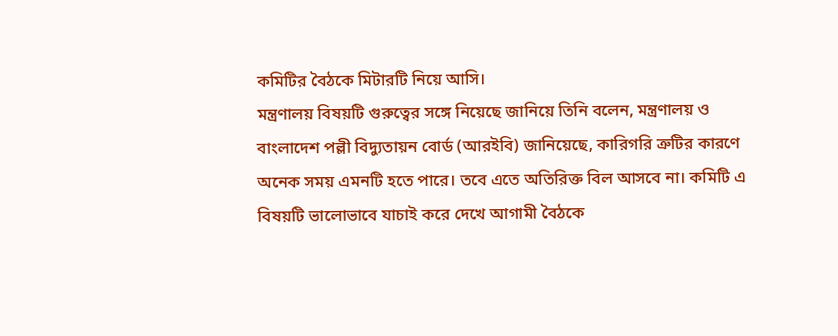কমিটির বৈঠকে মিটারটি নিয়ে আসি।
মন্ত্রণালয় বিষয়টি গুরুত্বের সঙ্গে নিয়েছে জানিয়ে তিনি বলেন, মন্ত্রণালয় ও বাংলাদেশ পল্লী বিদ্যুতায়ন বোর্ড (আরইবি) জানিয়েছে, কারিগরি ত্রুটির কারণে অনেক সময় এমনটি হতে পারে। তবে এতে অতিরিক্ত বিল আসবে না। কমিটি এ বিষয়টি ভালোভাবে যাচাই করে দেখে আগামী বৈঠকে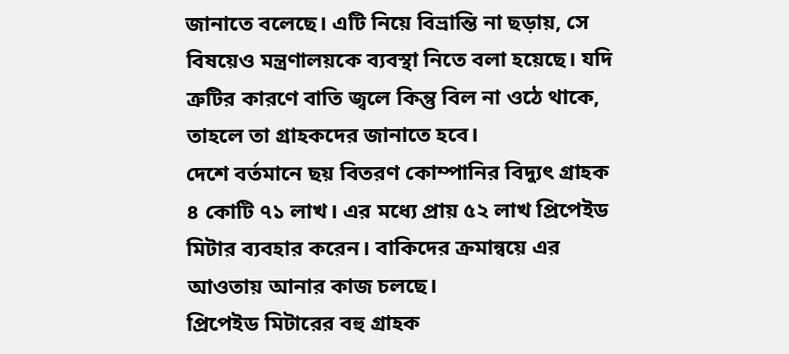জানাতে বলেছে। এটি নিয়ে বিভ্রান্তি না ছড়ায়, সে বিষয়েও মন্ত্রণালয়কে ব্যবস্থা নিতে বলা হয়েছে। যদি ত্রুটির কারণে বাতি জ্বলে কিন্তু বিল না ওঠে থাকে, তাহলে তা গ্রাহকদের জানাতে হবে।
দেশে বর্তমানে ছয় বিতরণ কোম্পানির বিদ্যুৎ গ্রাহক ৪ কোটি ৭১ লাখ। এর মধ্যে প্রায় ৫২ লাখ প্রিপেইড মিটার ব্যবহার করেন। বাকিদের ক্রমান্বয়ে এর আওতায় আনার কাজ চলছে।
প্রিপেইড মিটারের বহু গ্রাহক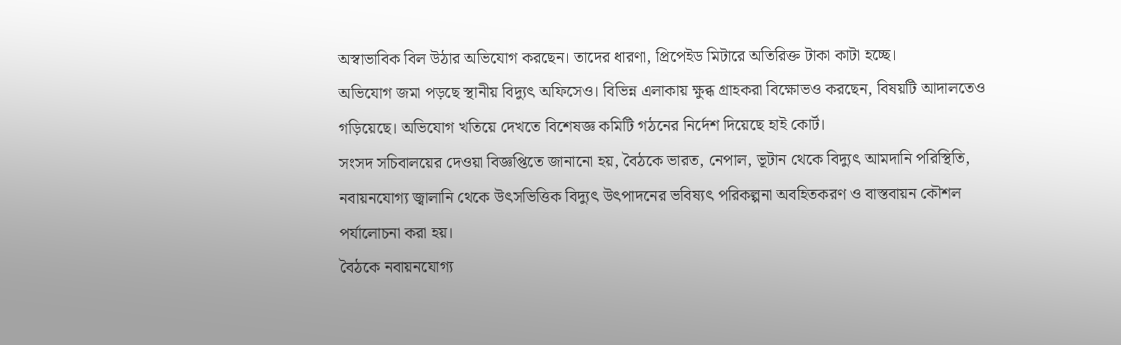অস্বাভাবিক বিল উঠার অভিযোগ করছেন। তাদের ধারণা, প্রিপেইড মিটারে অতিরিক্ত টাকা কাটা হচ্ছে।
অভিযোগ জমা পড়ছে স্থানীয় বিদ্যুৎ অফিসেও। বিভিন্ন এলাকায় ক্ষুব্ধ গ্রাহকরা বিক্ষোভও করছেন, বিষয়টি আদালতেও গড়িয়েছে। অভিযোগ খতিয়ে দেখতে বিশেষজ্ঞ কমিটি গঠনের নির্দেশ দিয়েছে হাই কোর্ট।
সংসদ সচিবালয়ের দেওয়া বিজ্ঞপ্তিতে জানানো হয়, বৈঠকে ভারত, নেপাল, ভূটান থেকে বিদ্যুৎ আমদানি পরিস্থিতি, নবায়নযোগ্য জ্বালানি থেকে উৎসভিত্তিক বিদ্যুৎ উৎপাদনের ভবিষ্যৎ পরিকল্পনা অবহিতকরণ ও বাস্তবায়ন কৌশল পর্যালোচনা করা হয়।
বৈঠকে নবায়নযোগ্য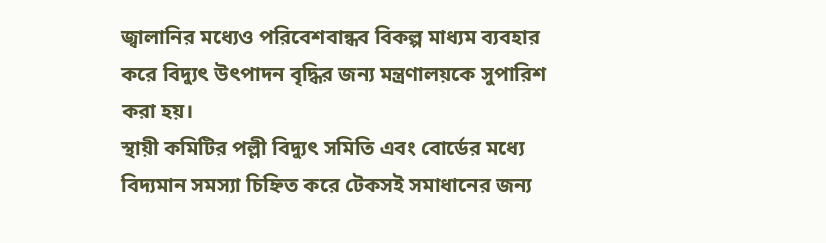জ্বালানির মধ্যেও পরিবেশবান্ধব বিকল্প মাধ্যম ব্যবহার করে বিদ্যুৎ উৎপাদন বৃদ্ধির জন্য মন্ত্রণালয়কে সুপারিশ করা হয়।
স্থায়ী কমিটির পল্লী বিদ্যুৎ সমিতি এবং বোর্ডের মধ্যে বিদ্যমান সমস্যা চিহ্নিত করে টেকসই সমাধানের জন্য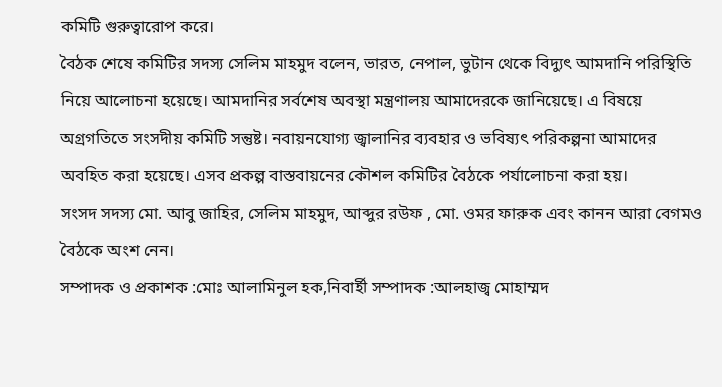কমিটি গুরুত্বারোপ করে।
বৈঠক শেষে কমিটির সদস্য সেলিম মাহমুদ বলেন, ভারত, নেপাল, ভুটান থেকে বিদ্যুৎ আমদানি পরিস্থিতি নিয়ে আলোচনা হয়েছে। আমদানির সর্বশেষ অবস্থা মন্ত্রণালয় আমাদেরকে জানিয়েছে। এ বিষয়ে অগ্রগতিতে সংসদীয় কমিটি সন্তুষ্ট। নবায়নযোগ্য জ্বালানির ব্যবহার ও ভবিষ্যৎ পরিকল্পনা আমাদের অবহিত করা হয়েছে। এসব প্রকল্প বাস্তবায়নের কৌশল কমিটির বৈঠকে পর্যালোচনা করা হয়।
সংসদ সদস্য মো. আবু জাহির, সেলিম মাহমুদ, আব্দুর রউফ , মো. ওমর ফারুক এবং কানন আরা বেগমও বৈঠকে অংশ নেন।
সম্পাদক ও প্রকাশক :মোঃ আলামিনুল হক,নিবার্হী সম্পাদক :আলহাজ্ব মোহাম্মদ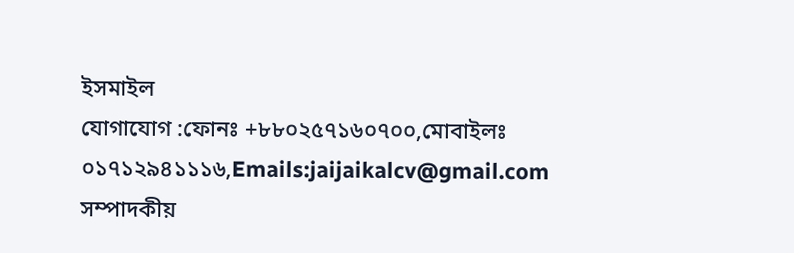ইসমাইল
যোগাযোগ :ফোনঃ +৮৮০২৫৭১৬০৭০০,মোবাইলঃ ০১৭১২৯৪১১১৬,Emails:jaijaikalcv@gmail.com
সম্পাদকীয়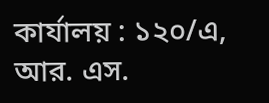কার্যালয় : ১২০/এ, আর. এস.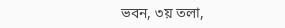ভবন, ৩য় তলা,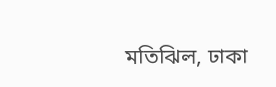মতিঝিল, ঢাকা